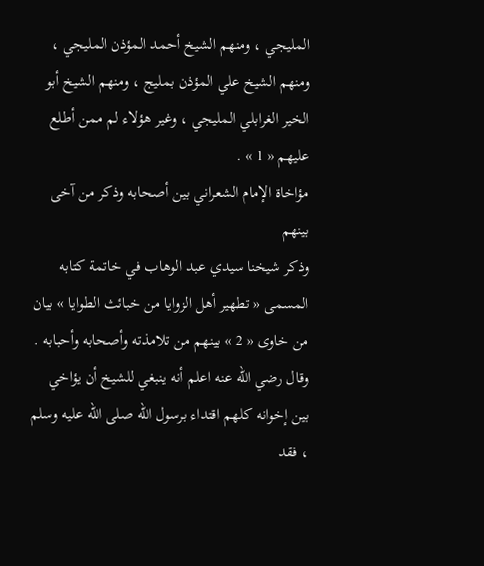المليجي ، ومنهم الشيخ أحمد المؤذن المليجي ، ومنهم الشيخ علي المؤذن بمليج ، ومنهم الشيخ أبو الخير الغرابلي المليجي ، وغير هؤلاء لم ممن أطلع عليهم « 1 » .
مؤاخاة الإمام الشعراني بين أصحابه وذكر من آخى بينهم
وذكر شيخنا سيدي عبد الوهاب في خاتمة كتابه المسمى « تطهير أهل الزوايا من خبائث الطوايا » بيان من خاوى « 2 » بينهم من تلامذته وأصحابه وأحبابه . وقال رضي اللّه عنه اعلم أنه ينبغي للشيخ أن يؤاخي بين إخوانه كلهم اقتداء برسول اللّه صلى اللّه عليه وسلم ، فقد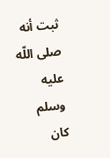ثبت أنه صلى اللّه عليه وسلم كان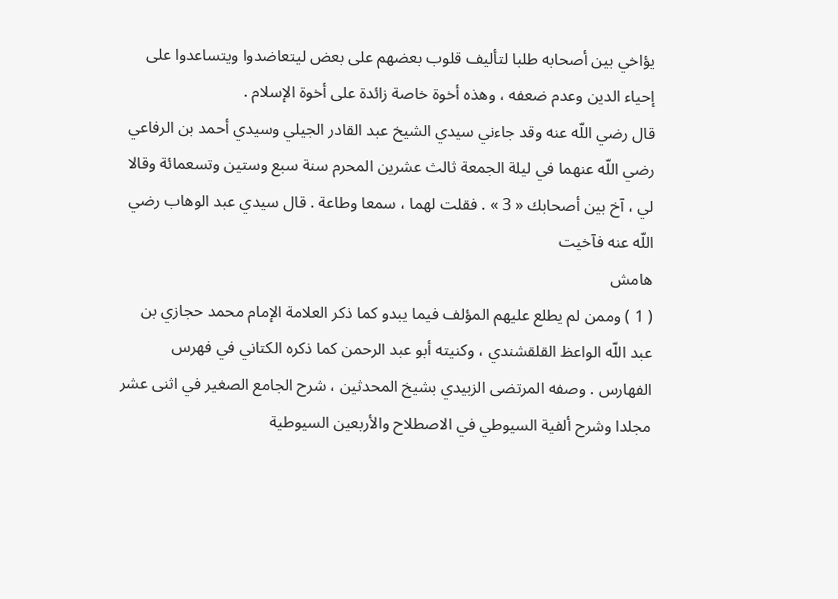يؤاخي بين أصحابه طلبا لتأليف قلوب بعضهم على بعض ليتعاضدوا ويتساعدوا على إحياء الدين وعدم ضعفه ، وهذه أخوة خاصة زائدة على أخوة الإسلام .
قال رضي اللّه عنه وقد جاءني سيدي الشيخ عبد القادر الجيلي وسيدي أحمد بن الرفاعي رضي اللّه عنهما في ليلة الجمعة ثالث عشرين المحرم سنة سبع وستين وتسعمائة وقالا لي ، آخ بين أصحابك « 3 » . فقلت لهما ، سمعا وطاعة . قال سيدي عبد الوهاب رضي اللّه عنه فآخيت
هامش
( 1 ) وممن لم يطلع عليهم المؤلف فيما يبدو كما ذكر العلامة الإمام محمد حجازي بن عبد اللّه الواعظ القلقشندي ، وكنيته أبو عبد الرحمن كما ذكره الكتاني في فهرس الفهارس . وصفه المرتضى الزبيدي بشيخ المحدثين ، شرح الجامع الصغير في اثنى عشر مجلدا وشرح ألفية السيوطي في الاصطلاح والأربعين السيوطية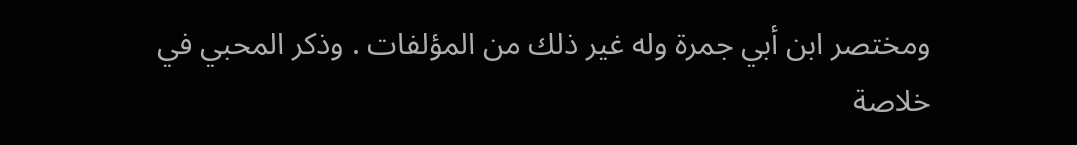ومختصر ابن أبي جمرة وله غير ذلك من المؤلفات . وذكر المحبي في خلاصة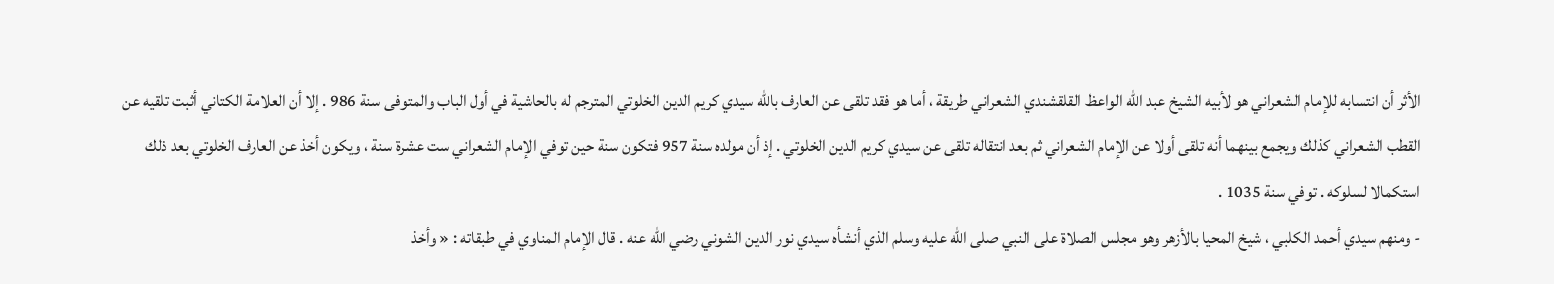الأثر أن انتسابه للإمام الشعراني هو لأبيه الشيخ عبد اللّه الواعظ القلقشندي الشعراني طريقة ، أما هو فقد تلقى عن العارف باللّه سيدي كريم الدين الخلوتي المترجم له بالحاشية في أول الباب والمتوفى سنة 986 . إلا أن العلامة الكتاني أثبت تلقيه عن القطب الشعراني كذلك ويجمع بينهما أنه تلقى أولا عن الإمام الشعراني ثم بعد انتقاله تلقى عن سيدي كريم الدين الخلوتي . إذ أن مولده سنة 957 فتكون سنة حين توفي الإمام الشعراني ست عشرة سنة ، ويكون أخذ عن العارف الخلوتي بعد ذلك استكمالا لسلوكه . توفي سنة 1035 .
- ومنهم سيدي أحمد الكلبي ، شيخ المحيا بالأزهر وهو مجلس الصلاة على النبي صلى اللّه عليه وسلم الذي أنشأه سيدي نور الدين الشوني رضي اللّه عنه . قال الإمام المناوي في طبقاته : « وأخذ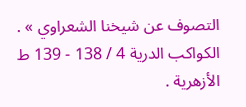التصوف عن شيخنا الشعراوي » . الكواكب الدرية 4 / 138 - 139 ط الأزهرية .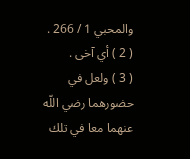والمحبي 1 / 266 .
( 2 ) أي آخى .
( 3 ) ولعل في حضورهما رضي اللّه عنهما معا في تلك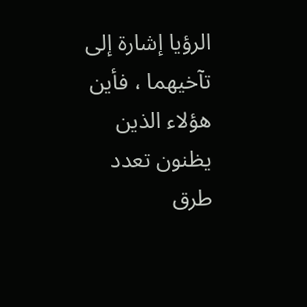الرؤيا إشارة إلى تآخيهما ، فأين هؤلاء الذين يظنون تعدد طرق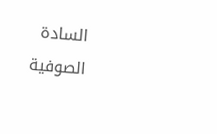السادة الصوفية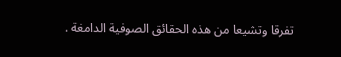تفرقا وتشيعا من هذه الحقائق الصوفية الدامغة .